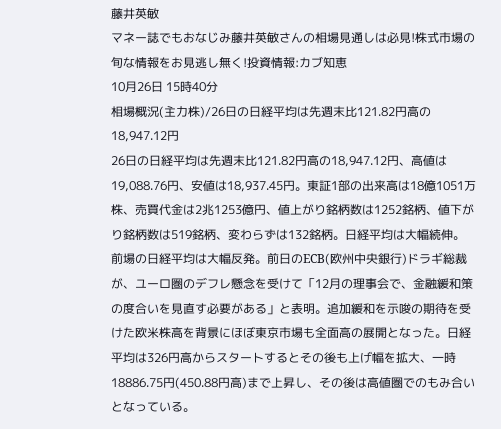藤井英敏
マネー誌でもおなじみ藤井英敏さんの相場見通しは必見!株式市場の旬な情報をお見逃し無く!投資情報:カブ知恵
10月26日 15時40分
相場概況(主力株)/26日の日経平均は先週末比121.82円高の18,947.12円
26日の日経平均は先週末比121.82円高の18,947.12円、高値は19,088.76円、安値は18,937.45円。東証1部の出来高は18億1051万株、売買代金は2兆1253億円、値上がり銘柄数は1252銘柄、値下がり銘柄数は519銘柄、変わらずは132銘柄。日経平均は大幅続伸。
前場の日経平均は大幅反発。前日のECB(欧州中央銀行)ドラギ総裁が、ユーロ圏のデフレ懸念を受けて「12月の理事会で、金融緩和策の度合いを見直す必要がある」と表明。追加緩和を示唆の期待を受けた欧米株高を背景にほぼ東京市場も全面高の展開となった。日経平均は326円高からスタートするとその後も上げ幅を拡大、一時18886.75円(450.88円高)まで上昇し、その後は高値圏でのもみ合いとなっている。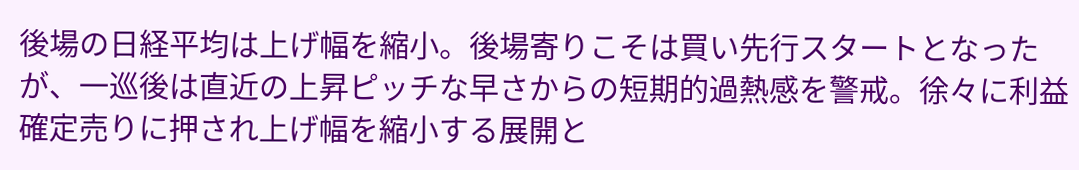後場の日経平均は上げ幅を縮小。後場寄りこそは買い先行スタートとなったが、一巡後は直近の上昇ピッチな早さからの短期的過熱感を警戒。徐々に利益確定売りに押され上げ幅を縮小する展開と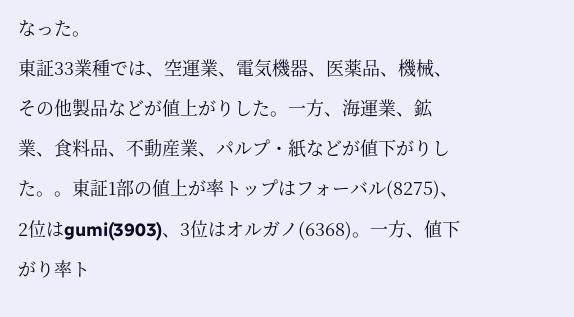なった。
東証33業種では、空運業、電気機器、医薬品、機械、その他製品などが値上がりした。一方、海運業、鉱業、食料品、不動産業、パルプ・紙などが値下がりした。。東証1部の値上が率トップはフォーバル(8275)、2位はgumi(3903)、3位はオルガノ(6368)。一方、値下がり率ト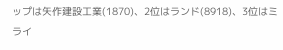ップは矢作建設工業(1870)、2位はランド(8918)、3位はミライ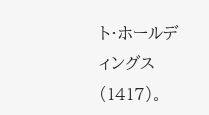ト・ホールディングス(1417)。